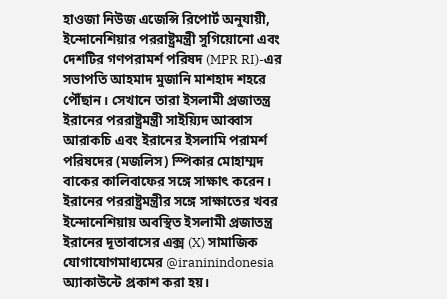হাওজা নিউজ এজেন্সি রিপোর্ট অনুযায়ী, ইন্দোনেশিয়ার পররাষ্ট্রমন্ত্রী সুগিয়োনো এবং দেশটির গণপরামর্শ পরিষদ (MPR RI)-এর সভাপতি আহমাদ মুজানি মাশহাদ শহরে পৌঁছান। সেখানে তারা ইসলামী প্রজাতন্ত্র ইরানের পররাষ্ট্রমন্ত্রী সাইয়্যিদ আব্বাস আরাকচি এবং ইরানের ইসলামি পরামর্শ পরিষদের (মজলিস) স্পিকার মোহাম্মদ বাকের কালিবাফের সঙ্গে সাক্ষাৎ করেন।
ইরানের পররাষ্ট্রমন্ত্রীর সঙ্গে সাক্ষাতের খবর ইন্দোনেশিয়ায় অবস্থিত ইসলামী প্রজাতন্ত্র ইরানের দূতাবাসের এক্স (X) সামাজিক যোগাযোগমাধ্যমের @iraninindonesia অ্যাকাউন্টে প্রকাশ করা হয়।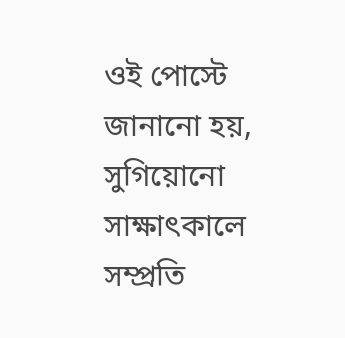ওই পোস্টে জানানো হয়, সুগিয়োনো সাক্ষাৎকালে সম্প্রতি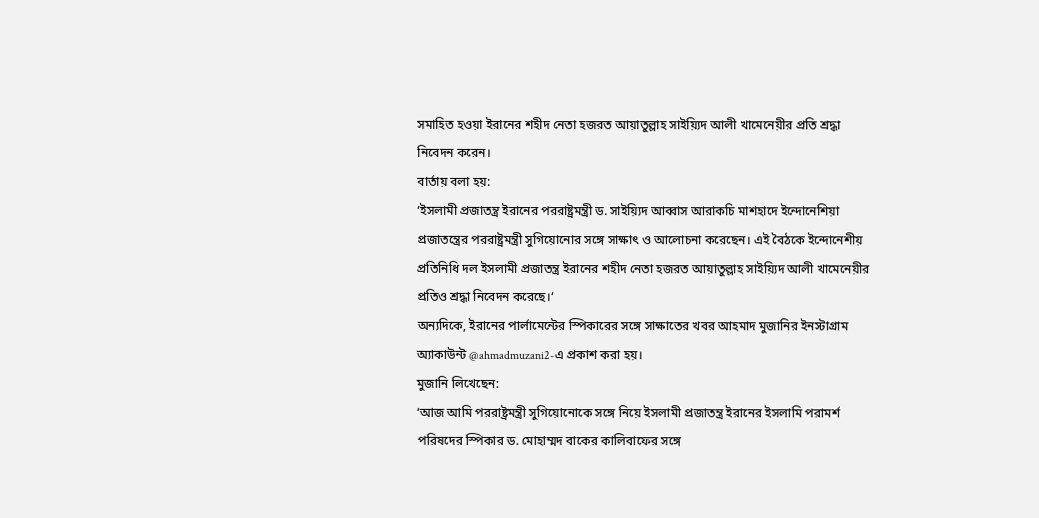সমাহিত হওয়া ইরানের শহীদ নেতা হজরত আয়াতুল্লাহ সাইয়্যিদ আলী খামেনেয়ীর প্রতি শ্রদ্ধা নিবেদন করেন।
বার্তায় বলা হয়:
‘ইসলামী প্রজাতন্ত্র ইরানের পররাষ্ট্রমন্ত্রী ড. সাইয়্যিদ আব্বাস আরাকচি মাশহাদে ইন্দোনেশিয়া প্রজাতন্ত্রের পররাষ্ট্রমন্ত্রী সুগিয়োনোর সঙ্গে সাক্ষাৎ ও আলোচনা করেছেন। এই বৈঠকে ইন্দোনেশীয় প্রতিনিধি দল ইসলামী প্রজাতন্ত্র ইরানের শহীদ নেতা হজরত আয়াতুল্লাহ সাইয়্যিদ আলী খামেনেয়ীর প্রতিও শ্রদ্ধা নিবেদন করেছে।‘
অন্যদিকে, ইরানের পার্লামেন্টের স্পিকারের সঙ্গে সাক্ষাতের খবর আহমাদ মুজানির ইনস্টাগ্রাম অ্যাকাউন্ট @ahmadmuzani2-এ প্রকাশ করা হয়।
মুজানি লিখেছেন:
‘আজ আমি পররাষ্ট্রমন্ত্রী সুগিয়োনোকে সঙ্গে নিয়ে ইসলামী প্রজাতন্ত্র ইরানের ইসলামি পরামর্শ পরিষদের স্পিকার ড. মোহাম্মদ বাকের কালিবাফের সঙ্গে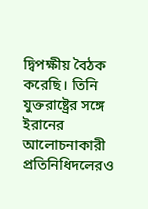দ্বিপক্ষীয় বৈঠক করেছি। তিনি যুক্তরাষ্ট্রের সঙ্গে ইরানের আলোচনাকারী প্রতিনিধিদলেরও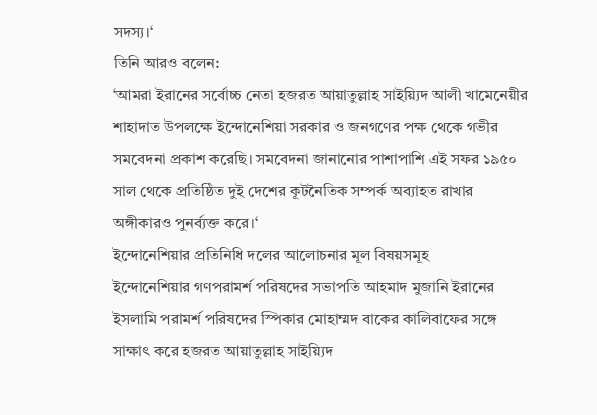সদস্য।‘
তিনি আরও বলেন:
‘আমরা ইরানের সর্বোচ্চ নেতা হজরত আয়াতুল্লাহ সাইয়্যিদ আলী খামেনেয়ীর শাহাদাত উপলক্ষে ইন্দোনেশিয়া সরকার ও জনগণের পক্ষ থেকে গভীর সমবেদনা প্রকাশ করেছি। সমবেদনা জানানোর পাশাপাশি এই সফর ১৯৫০ সাল থেকে প্রতিষ্ঠিত দুই দেশের কূটনৈতিক সম্পর্ক অব্যাহত রাখার অঙ্গীকারও পুনর্ব্যক্ত করে।‘
ইন্দোনেশিয়ার প্রতিনিধি দলের আলোচনার মূল বিষয়সমূহ
ইন্দোনেশিয়ার গণপরামর্শ পরিষদের সভাপতি আহমাদ মুজানি ইরানের ইসলামি পরামর্শ পরিষদের স্পিকার মোহাম্মদ বাকের কালিবাফের সঙ্গে সাক্ষাৎ করে হজরত আয়াতুল্লাহ সাইয়্যিদ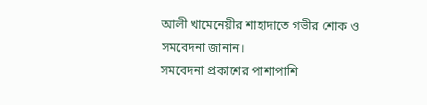আলী খামেনেয়ীর শাহাদাতে গভীর শোক ও সমবেদনা জানান।
সমবেদনা প্রকাশের পাশাপাশি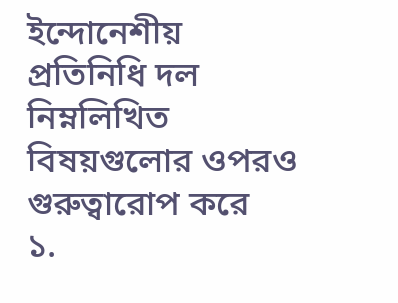ইন্দোনেশীয় প্রতিনিধি দল নিম্নলিখিত বিষয়গুলোর ওপরও গুরুত্বারোপ করে
১.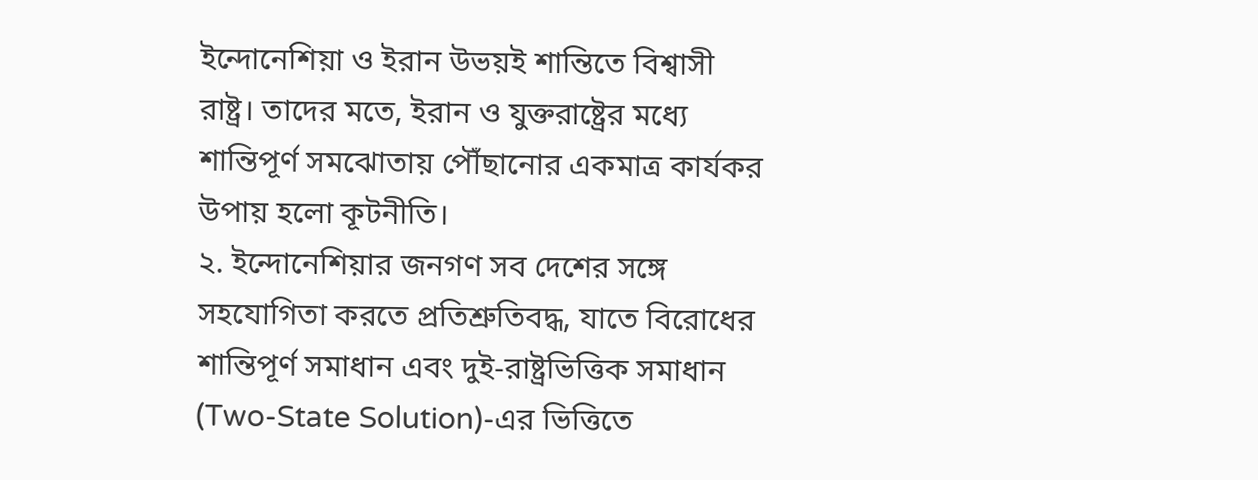ইন্দোনেশিয়া ও ইরান উভয়ই শান্তিতে বিশ্বাসী রাষ্ট্র। তাদের মতে, ইরান ও যুক্তরাষ্ট্রের মধ্যে শান্তিপূর্ণ সমঝোতায় পৌঁছানোর একমাত্র কার্যকর উপায় হলো কূটনীতি।
২. ইন্দোনেশিয়ার জনগণ সব দেশের সঙ্গে সহযোগিতা করতে প্রতিশ্রুতিবদ্ধ, যাতে বিরোধের শান্তিপূর্ণ সমাধান এবং দুই-রাষ্ট্রভিত্তিক সমাধান (Two-State Solution)-এর ভিত্তিতে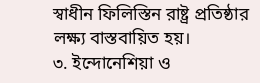স্বাধীন ফিলিস্তিন রাষ্ট্র প্রতিষ্ঠার লক্ষ্য বাস্তবায়িত হয়।
৩. ইন্দোনেশিয়া ও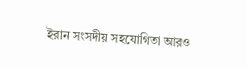ইরান সংসদীয় সহযোগিতা আরও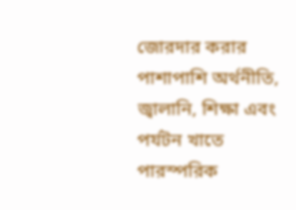জোরদার করার পাশাপাশি অর্থনীতি, জ্বালানি, শিক্ষা এবং পর্যটন খাতে পারস্পরিক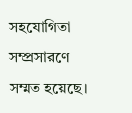সহযোগিতা সম্প্রসারণে সম্মত হয়েছে।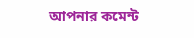আপনার কমেন্ট